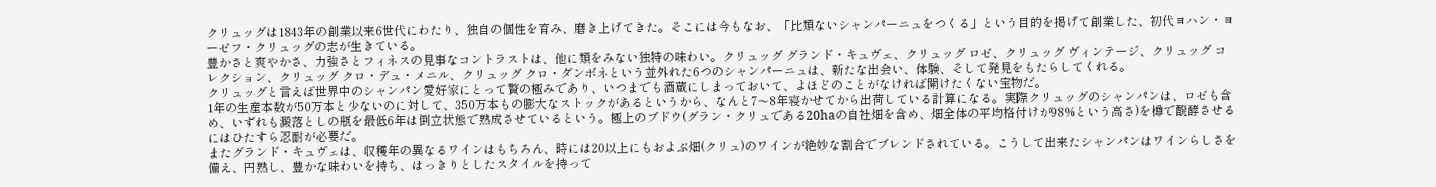クリュッグは1843年の創業以来6世代にわたり、独自の個性を育み、磨き上げてきた。そこには今もなお、「比類ないシャンパーニュをつくる」という目的を掲げて創業した、初代ヨハン・ヨーゼフ・クリュッグの志が生きている。
豊かさと爽やかさ、力強さとフィネスの見事なコントラストは、他に類をみない独特の味わい。クリュッグ グランド・キュヴェ、クリュッグ ロゼ、クリュッグ ヴィンテージ、クリュッグ コレクション、クリュッグ クロ・デュ・メニル、クリュッグ クロ・ダンボネという並外れた6つのシャンパーニュは、新たな出会い、体験、そして発見をもたらしてくれる。
クリュッグと言えば世界中のシャンパン愛好家にとって贅の極みであり、いつまでも酒蔵にしまっておいて、よほどのことがなければ開けたくない宝物だ。
1年の生産本数が50万本と少ないのに対して、350万本もの膨大なストックがあるというから、なんと7〜8年寝かせてから出荷している計算になる。実際クリュッグのシャンパンは、ロゼも含め、いずれも澱落としの瓶を最低6年は倒立状態で熟成させているという。極上のブドウ(グラン・クリュである20haの自社畑を含め、畑全体の平均格付けが98%という高さ)を樽で醗酵させるにはひたすら忍耐が必要だ。
またグランド・キュヴェは、収穫年の異なるワインはもちろん、時には20以上にもおよぶ畑(クリュ)のワインが絶妙な割合でブレンドされている。こうして出来たシャンパンはワインらしさを備え、円熟し、豊かな味わいを持ち、はっきりとしたスタイルを持って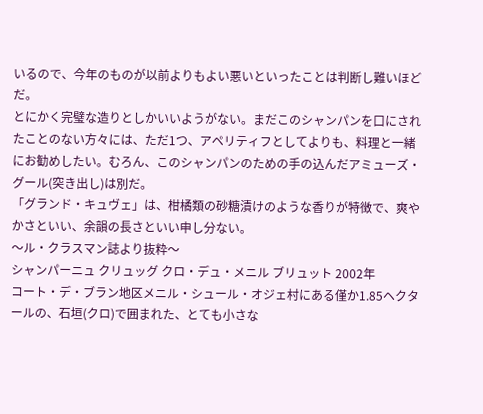いるので、今年のものが以前よりもよい悪いといったことは判断し難いほどだ。
とにかく完璧な造りとしかいいようがない。まだこのシャンパンを口にされたことのない方々には、ただ1つ、アペリティフとしてよりも、料理と一緒にお勧めしたい。むろん、このシャンパンのための手の込んだアミューズ・グール(突き出し)は別だ。
「グランド・キュヴェ」は、柑橘類の砂糖漬けのような香りが特徴で、爽やかさといい、余韻の長さといい申し分ない。
〜ル・クラスマン誌より抜粋〜
シャンパーニュ クリュッグ クロ・デュ・メニル ブリュット 2002年
コート・デ・ブラン地区メニル・シュール・オジェ村にある僅か1.85ヘクタールの、石垣(クロ)で囲まれた、とても小さな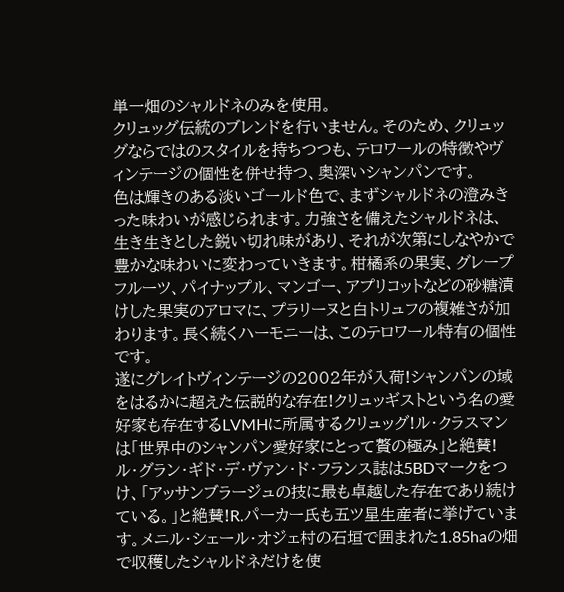単一畑のシャルドネのみを使用。
クリュッグ伝統のブレンドを行いません。そのため、クリュッグならではのスタイルを持ちつつも、テロワールの特徴やヴィンテージの個性を併せ持つ、奥深いシャンパンです。
色は輝きのある淡いゴールド色で、まずシャルドネの澄みきった味わいが感じられます。力強さを備えたシャルドネは、生き生きとした鋭い切れ味があり、それが次第にしなやかで豊かな味わいに変わっていきます。柑橘系の果実、グレープフルーツ、パイナップル、マンゴー、アプリコットなどの砂糖漬けした果実のアロマに、プラリーヌと白トリュフの複雑さが加わります。長く続くハーモニーは、このテロワール特有の個性です。
遂にグレイトヴィンテージの2002年が入荷!シャンパンの域をはるかに超えた伝説的な存在!クリュッギストという名の愛好家も存在するLVMHに所属するクリュッグ!ル・クラスマンは「世界中のシャンパン愛好家にとって贅の極み」と絶賛!ル・グラン・ギド・デ・ヴァン・ド・フランス誌は5BDマークをつけ、「アッサンブラージュの技に最も卓越した存在であり続けている。」と絶賛!R.パーカー氏も五ツ星生産者に挙げています。メニル・シェール・オジェ村の石垣で囲まれた1.85haの畑で収穫したシャルドネだけを使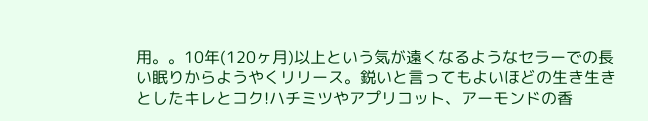用。。10年(120ヶ月)以上という気が遠くなるようなセラーでの長い眠りからようやくリリース。鋭いと言ってもよいほどの生き生きとしたキレとコク!ハチミツやアプリコット、アーモンドの香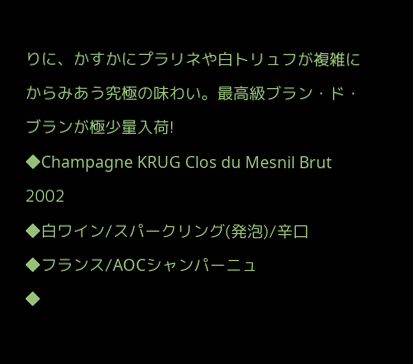りに、かすかにプラリネや白トリュフが複雑にからみあう究極の味わい。最高級ブラン・ド・ブランが極少量入荷!
◆Champagne KRUG Clos du Mesnil Brut 2002
◆白ワイン/スパークリング(発泡)/辛口
◆フランス/AOCシャンパーニュ
◆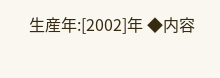生産年:[2002]年 ◆内容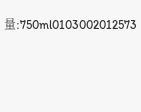量:750ml0103002012573